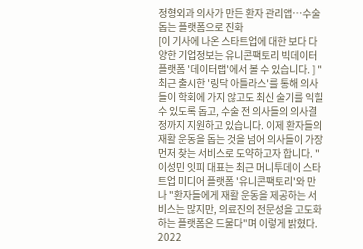정형외과 의사가 만든 환자 관리앱…수술 돕는 플랫폼으로 진화
[이 기사에 나온 스타트업에 대한 보다 다양한 기업정보는 유니콘팩토리 빅데이터 플랫폼 '데이터랩'에서 볼 수 있습니다. ] "최근 출시한 '링닥 아틀라스'를 통해 의사들이 학회에 가지 않고도 최신 술기를 익힐 수 있도록 돕고, 수술 전 의사들의 의사결정까지 지원하고 있습니다. 이제 환자들의 재활 운동을 돕는 것을 넘어 의사들이 가장 먼저 찾는 서비스로 도약하고자 합니다. " 이성민 잇피 대표는 최근 머니투데이 스타트업 미디어 플랫폼 '유니콘팩토리'와 만나 "환자들에게 재활 운동을 제공하는 서비스는 많지만, 의료진의 전문성을 고도화하는 플랫폼은 드물다"며 이렇게 밝혔다. 2022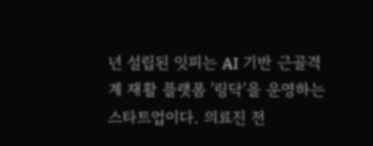년 설립된 잇피는 AI 기반 근골격계 재활 플랫폼 '링닥'을 운영하는 스타트업이다. 의료진 전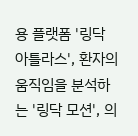용 플랫폼 '링닥 아틀라스', 환자의 움직임을 분석하는 '링닥 모션', 의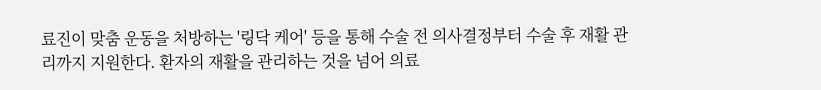료진이 맞춤 운동을 처방하는 '링닥 케어' 등을 통해 수술 전 의사결정부터 수술 후 재활 관리까지 지원한다. 환자의 재활을 관리하는 것을 넘어 의료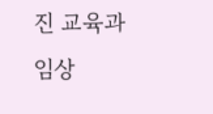진 교육과 임상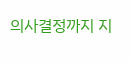의사결정까지 지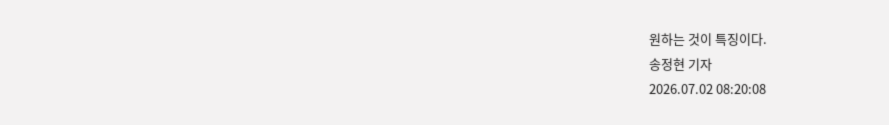원하는 것이 특징이다.
송정현 기자
2026.07.02 08:20:08